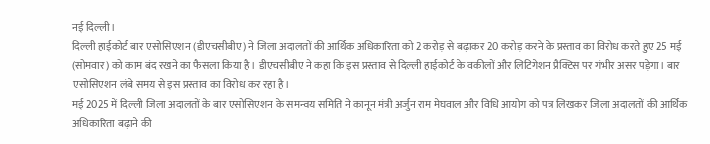नई दिल्ली।
दिल्ली हाईकोर्ट बार एसोसिएशन (डीएचसीबीए) ने जिला अदालतों की आर्थिक अधिकारिता को 2 करोड़ से बढ़ाकर 20 करोड़ करने के प्रस्ताव का विरोध करते हुए 25 मई (सोमवार) को काम बंद रखने का फैसला किया है। डीएचसीबीए ने कहा कि इस प्रस्ताव से दिल्ली हाईकोर्ट के वकीलों और लिटिगेशन प्रैक्टिस पर गंभीर असर पड़ेगा। बार एसोसिएशन लंबे समय से इस प्रस्ताव का विरोध कर रहा है।
मई 2025 में दिल्ली जिला अदालतों के बार एसोसिएशन के समन्वय समिति ने कानून मंत्री अर्जुन राम मेघवाल और विधि आयोग को पत्र लिखकर जिला अदालतों की आर्थिक अधिकारिता बढ़ाने की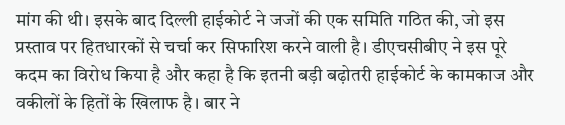मांग की थी। इसके बाद दिल्ली हाईकोर्ट ने जजों की एक समिति गठित की, जो इस प्रस्ताव पर हितधारकों से चर्चा कर सिफारिश करने वाली है। डीएचसीबीए ने इस पूरे कदम का विरोध किया है और कहा है कि इतनी बड़ी बढ़ोतरी हाईकोर्ट के कामकाज और वकीलों के हितों के खिलाफ है। बार ने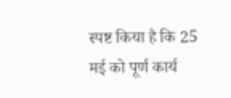स्पष्ट किया है कि 25 मई को पूर्ण कार्य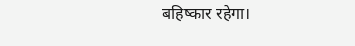बहिष्कार रहेगा।